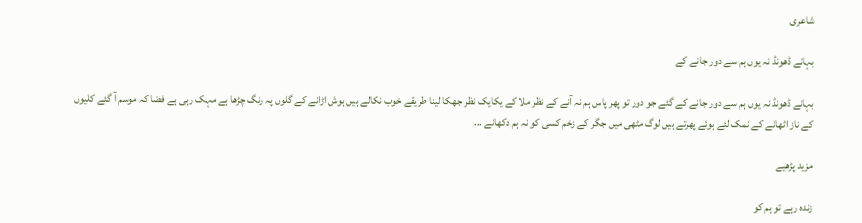شاعری

بہانے ڈھونڈ نہ یوں ہم سے دور جانے کے

بہانے ڈھونڈ نہ یوں ہم سے دور جانے کے گئے جو دور تو پھر پاس ہم نہ آنے کے نظر ملا کے یکایک نظر جھکا لینا طریقے خوب نکالے ہیں ہوش اڑانے کے گلوں پہ رنگ چڑھا ہے مہک رہی ہے فضا کہ موسم آ گئے کلیوں کے ناز اٹھانے کے نمک لئے ہوئے پھرتے ہیں لوگ مٹھی میں جگر کے زخم کسی کو نہ ہم دکھانے ...

مزید پڑھیے

زندہ رہے تو ہم کو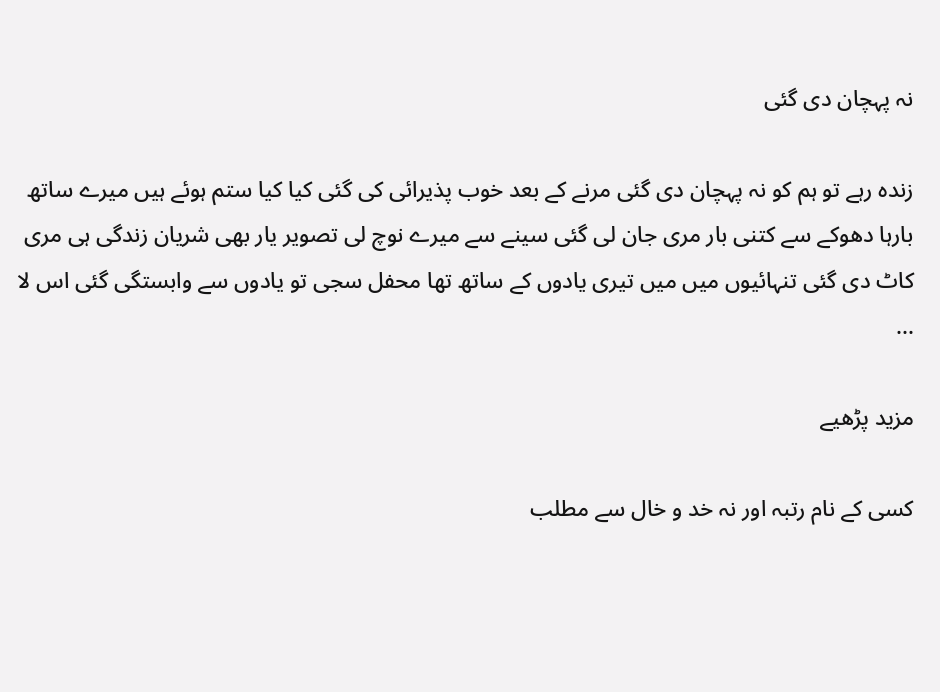نہ پہچان دی گئی

زندہ رہے تو ہم کو نہ پہچان دی گئی مرنے کے بعد خوب پذیرائی کی گئی کیا کیا ستم ہوئے ہیں میرے ساتھ بارہا دھوکے سے کتنی بار مری جان لی گئی سینے سے میرے نوچ لی تصویر یار بھی شریان زندگی ہی مری کاٹ دی گئی تنہائیوں میں میں تیری یادوں کے ساتھ تھا محفل سجی تو یادوں سے وابستگی گئی اس لا ...

مزید پڑھیے

کسی کے نام رتبہ اور نہ خد و خال سے مطلب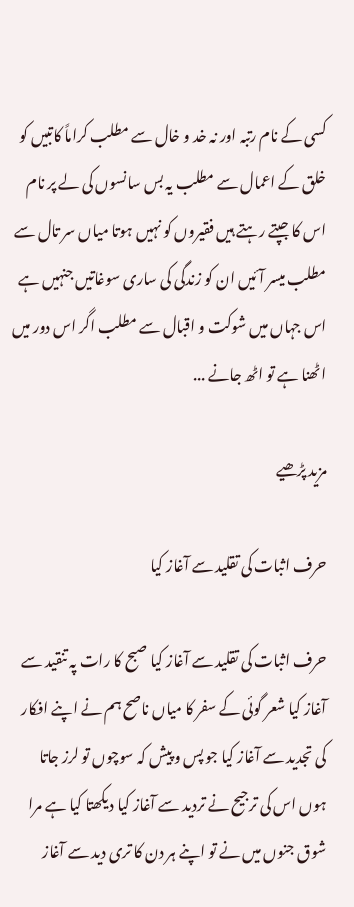کسی کے نام رتبہ اور نہ خد و خال سے مطلب کراماً کاتبیں کو خلق کے اعمال سے مطلب یہ بس سانسوں کی لے پر نام اس کا جپتے رہتے ہیں فقیروں کو نہیں ہوتا میاں سر تال سے مطلب میسر آئیں ان کو زندگی کی ساری سوغاتیں جنہیں ہے اس جہاں میں شوکت و اقبال سے مطلب اگر اس دور میں اٹھنا ہے تو اٹھ جانے ...

مزید پڑھیے

حرف اثبات کی تقلید سے آغاز کیا

حرف اثبات کی تقلید سے آغاز کیا صبح کا رات پہ تنقید سے آغاز کیا شعر گوئی کے سفر کا میاں ناصح ہم نے اپنے افکار کی تجدید سے آغاز کیا جو پس و پیش کہ سوچوں تو لرز جاتا ہوں اس کی ترجیح نے تردید سے آغاز کیا دیکھتا کیا ہے مرا شوق جنوں میں نے تو اپنے ہر دن کا تری دید سے آغاز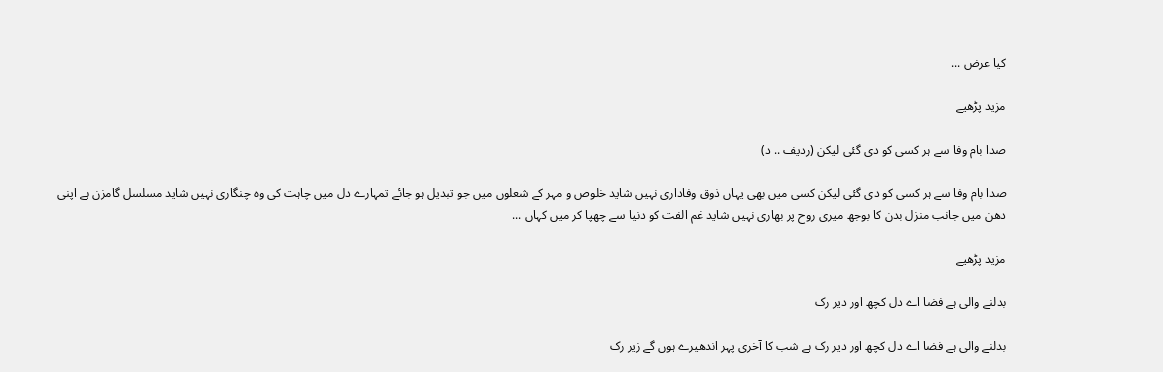کیا عرض‌ ...

مزید پڑھیے

صدا بام وفا سے ہر کسی کو دی گئی لیکن (ردیف .. د)

صدا بام وفا سے ہر کسی کو دی گئی لیکن کسی میں بھی یہاں ذوق وفاداری نہیں شاید خلوص و مہر کے شعلوں میں جو تبدیل ہو جائے تمہارے دل میں چاہت کی وہ چنگاری نہیں شاید مسلسل گامزن ہے اپنی دھن میں جانب منزل بدن کا بوجھ میری روح پر بھاری نہیں شاید غم الفت کو دنیا سے چھپا کر میں کہاں ...

مزید پڑھیے

بدلنے والی ہے فضا اے دل کچھ اور دیر رک

بدلنے والی ہے فضا اے دل کچھ اور دیر رک ہے شب کا آخری پہر اندھیرے ہوں گے زیر رک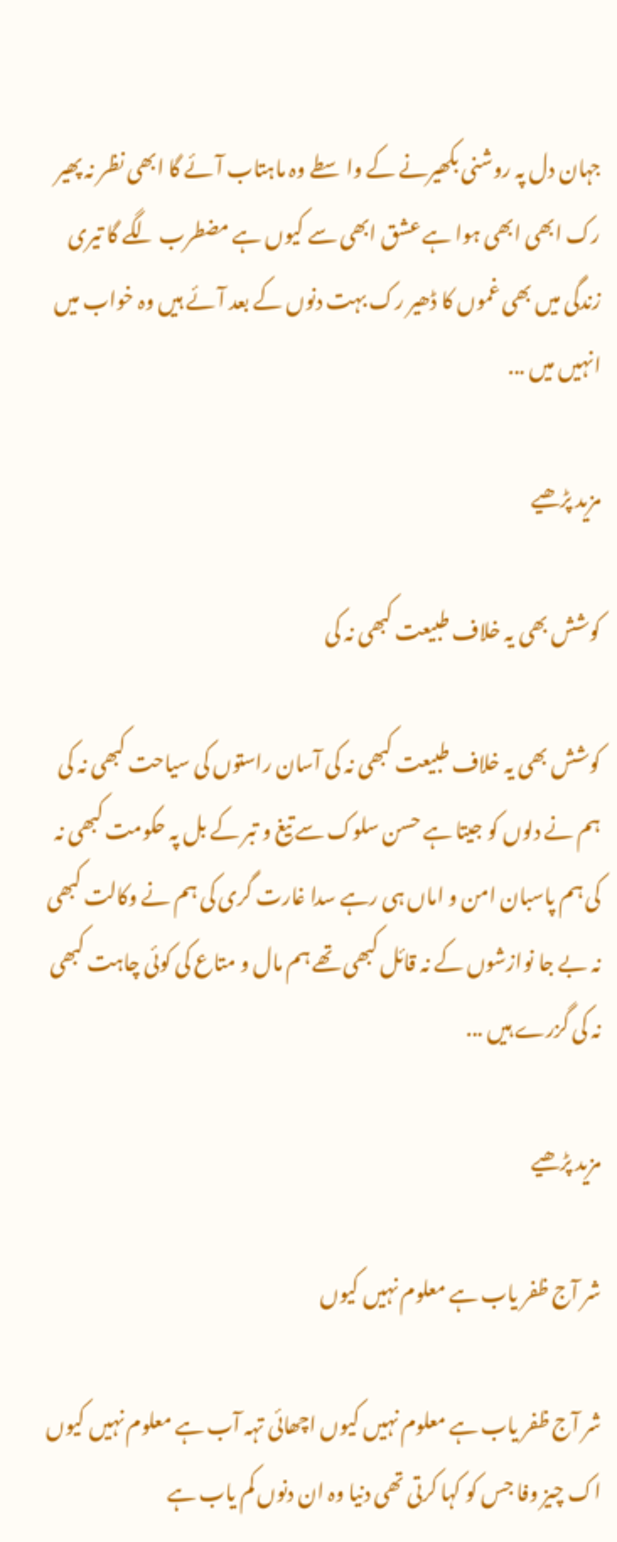جہان دل پہ روشنی بکھیرنے کے واسطے وہ ماہتاب آئے گا ابھی نظر نہ پھیر رک ابھی ابھی ہوا ہے عشق ابھی سے کیوں ہے مضطرب لگے گا تیری زندگی میں بھی غموں کا ڈھیر رک بہت دنوں کے بعد آئے ہیں وہ خواب میں انہیں میں ...

مزید پڑھیے

کوشش بھی یہ خلاف طبیعت کبھی نہ کی

کوشش بھی یہ خلاف طبیعت کبھی نہ کی آسان راستوں کی سیاحت کبھی نہ کی ہم نے دلوں کو جیتا ہے حسن سلوک سے تیغ و تبر کے بل پہ حکومت کبھی نہ کی ہم پاسبان امن و اماں ہی رہے سدا غارت گری کی ہم نے وکالت کبھی نہ بے جا نوازشوں کے نہ قائل کبھی تھے ہم مال و متاع کی کوئی چاہت کبھی نہ کی گزرے ہیں ...

مزید پڑھیے

شر آج ظفر یاب ہے معلوم نہیں کیوں

شر آج ظفر یاب ہے معلوم نہیں کیوں اچھائی تہہ آب ہے معلوم نہیں کیوں اک چیز وفا جس کو کہا کرتی تھی دنیا وہ ان دنوں کم یاب ہے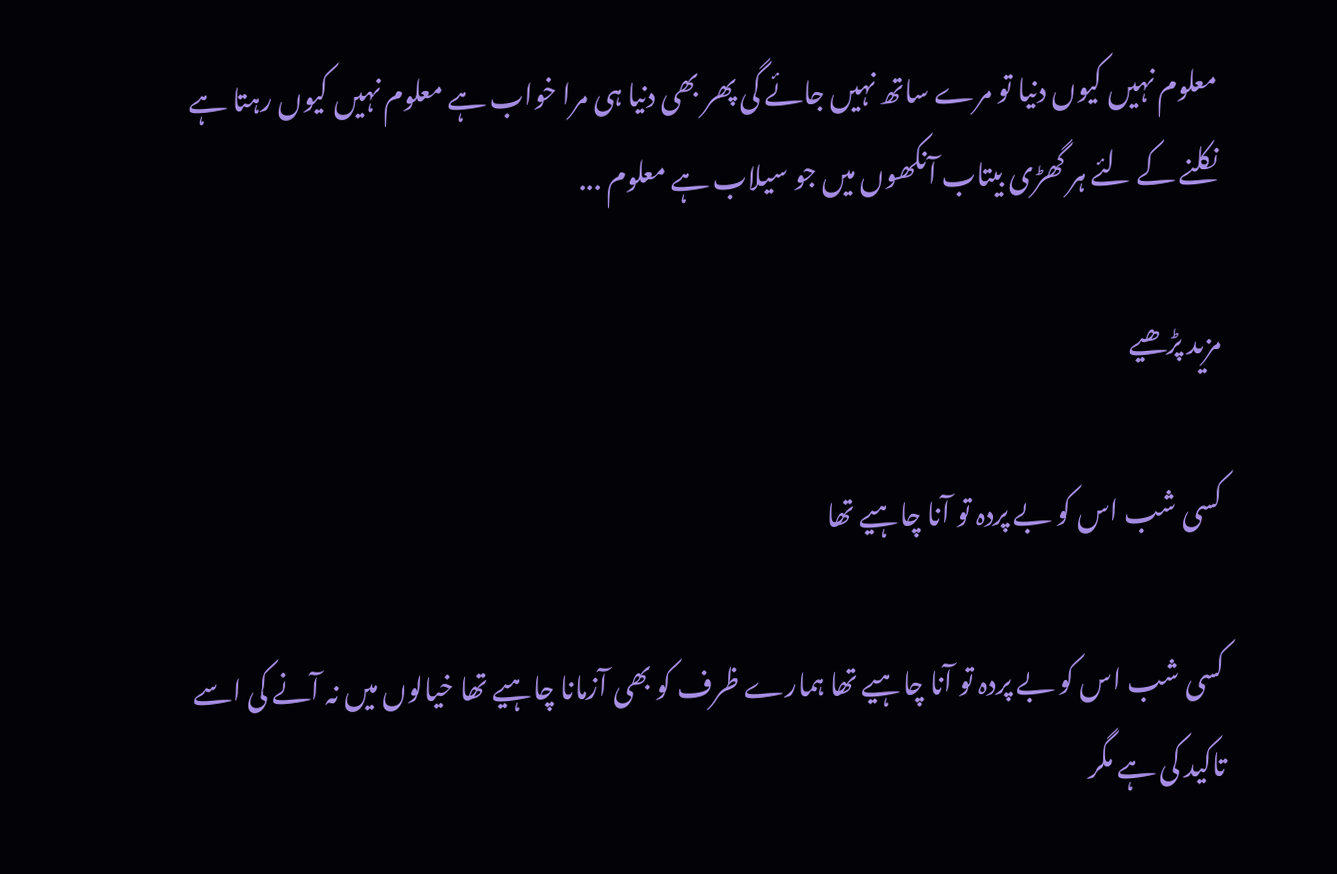معلوم نہیں کیوں دنیا تو مرے ساتھ نہیں جائے گی پھر بھی دنیا ہی مرا خواب ہے معلوم نہیں کیوں رہتا ہے نکلنے کے لئے ہر گھڑی بیتاب آنکھوں میں جو سیلاب ہے معلوم ...

مزید پڑھیے

کسی شب اس کو بے پردہ تو آنا چاہیے تھا

کسی شب اس کو بے پردہ تو آنا چاہیے تھا ہمارے ظرف کو بھی آزمانا چاہیے تھا خیالوں میں نہ آنے کی اسے تاکید کی ہے مگر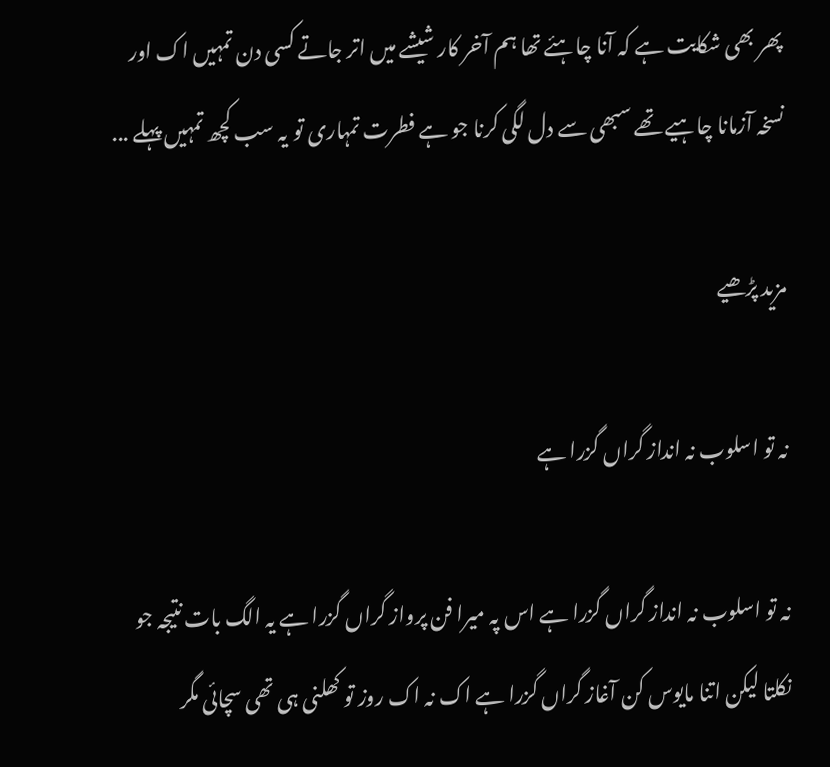پھر بھی شکایت ہے کہ آنا چاہئے تھا ہم آخر کار شیشے میں اتر جاتے کسی دن تمہیں اک اور نسخہ آزمانا چاہیے تھے سبھی سے دل لگی کرنا جو ہے فطرت تمہاری تو یہ سب کچھ تمہیں پہلے ...

مزید پڑھیے

نہ تو اسلوب نہ انداز گراں گزرا ہے

نہ تو اسلوب نہ انداز گراں گزرا ہے اس پہ میرا فن پرواز گراں گزرا ہے یہ الگ بات نتیجہ جو نکلتا لیکن اتنا مایوس کن آغاز گراں گزرا ہے اک نہ اک روز تو کھلنی ہی تھی سچائی مگر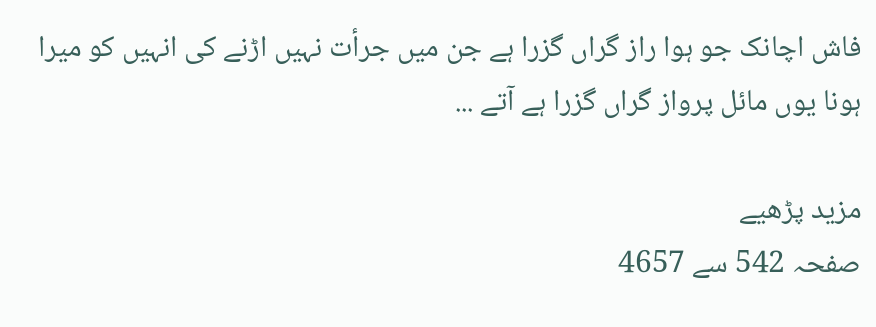فاش اچانک جو ہوا راز گراں گزرا ہے جن میں جرأت نہیں اڑنے کی انہیں کو میرا ہونا یوں مائل پرواز گراں گزرا ہے آتے ...

مزید پڑھیے
صفحہ 542 سے 4657